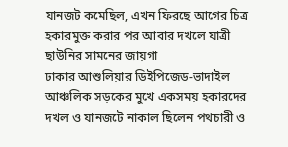যানজট কমেছিল, এখন ফিরছে আগের চিত্র
হকারমুক্ত করার পর আবার দখলে যাত্রী ছাউনির সামনের জায়গা
ঢাকার আশুলিয়ার ডিইপিজেড-ভাদাইল আঞ্চলিক সড়কের মুখে একসময় হকারদের দখল ও যানজটে নাকাল ছিলেন পথচারী ও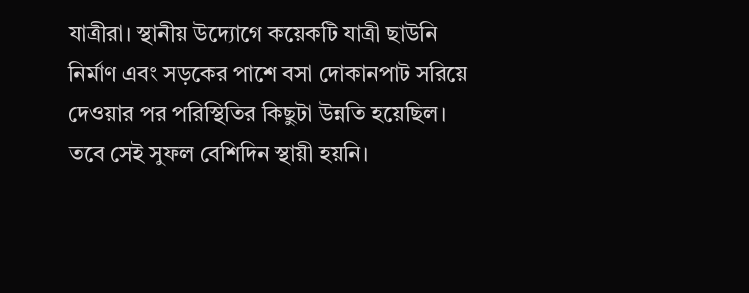যাত্রীরা। স্থানীয় উদ্যোগে কয়েকটি যাত্রী ছাউনি নির্মাণ এবং সড়কের পাশে বসা দোকানপাট সরিয়ে দেওয়ার পর পরিস্থিতির কিছুটা উন্নতি হয়েছিল। তবে সেই সুফল বেশিদিন স্থায়ী হয়নি।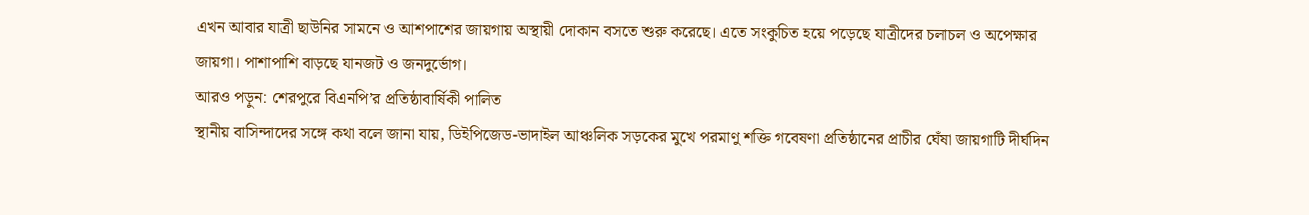এখন আবার যাত্রী ছাউনির সামনে ও আশপাশের জায়গায় অস্থায়ী দোকান বসতে শুরু করেছে। এতে সংকুচিত হয়ে পড়েছে যাত্রীদের চলাচল ও অপেক্ষার জায়গা। পাশাপাশি বাড়ছে যানজট ও জনদুর্ভোগ।
আরও পড়ুন: শেরপুরে বিএনপি’র প্রতিষ্ঠাবার্ষিকী পালিত
স্থানীয় বাসিন্দাদের সঙ্গে কথা বলে জানা যায়, ডিইপিজেড-ভাদাইল আঞ্চলিক সড়কের মুখে পরমাণু শক্তি গবেষণা প্রতিষ্ঠানের প্রাচীর ঘেঁষা জায়গাটি দীর্ঘদিন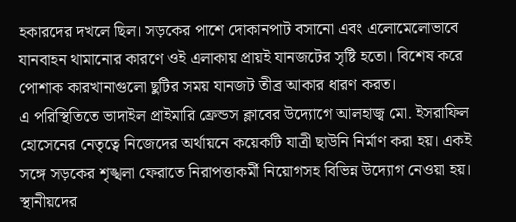হকারদের দখলে ছিল। সড়কের পাশে দোকানপাট বসানো এবং এলোমেলোভাবে যানবাহন থামানোর কারণে ওই এলাকায় প্রায়ই যানজটের সৃষ্টি হতো। বিশেষ করে পোশাক কারখানাগুলো ছুটির সময় যানজট তীব্র আকার ধারণ করত।
এ পরিস্থিতিতে ভাদাইল প্রাইমারি ফ্রেন্ডস ক্লাবের উদ্যোগে আলহাজ্ব মো. ইসরাফিল হোসেনের নেতৃত্বে নিজেদের অর্থায়নে কয়েকটি যাত্রী ছাউনি নির্মাণ করা হয়। একই সঙ্গে সড়কের শৃঙ্খলা ফেরাতে নিরাপত্তাকর্মী নিয়োগসহ বিভিন্ন উদ্যোগ নেওয়া হয়। স্থানীয়দের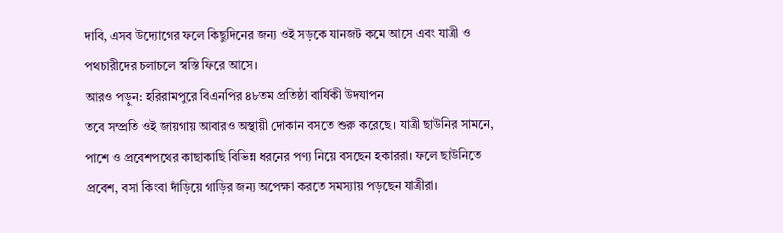দাবি, এসব উদ্যোগের ফলে কিছুদিনের জন্য ওই সড়কে যানজট কমে আসে এবং যাত্রী ও পথচারীদের চলাচলে স্বস্তি ফিরে আসে।
আরও পড়ুন: হরিরামপুরে বিএনপির ৪৮তম প্রতিষ্ঠা বার্ষিকী উদযাপন
তবে সম্প্রতি ওই জায়গায় আবারও অস্থায়ী দোকান বসতে শুরু করেছে। যাত্রী ছাউনির সামনে, পাশে ও প্রবেশপথের কাছাকাছি বিভিন্ন ধরনের পণ্য নিয়ে বসছেন হকাররা। ফলে ছাউনিতে প্রবেশ, বসা কিংবা দাঁড়িয়ে গাড়ির জন্য অপেক্ষা করতে সমস্যায় পড়ছেন যাত্রীরা।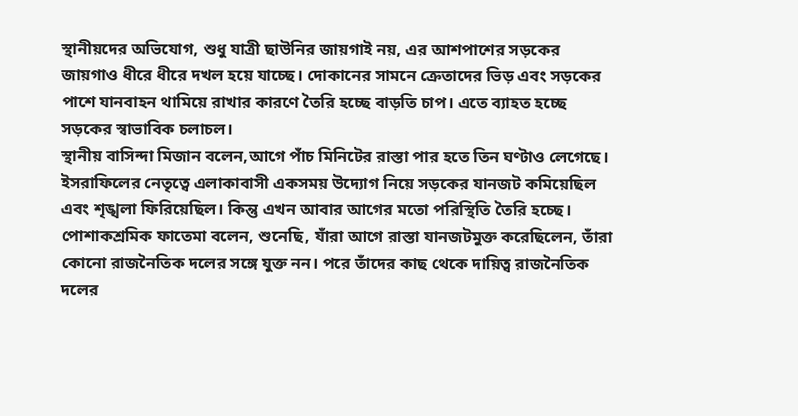স্থানীয়দের অভিযোগ, শুধু যাত্রী ছাউনির জায়গাই নয়, এর আশপাশের সড়কের জায়গাও ধীরে ধীরে দখল হয়ে যাচ্ছে। দোকানের সামনে ক্রেতাদের ভিড় এবং সড়কের পাশে যানবাহন থামিয়ে রাখার কারণে তৈরি হচ্ছে বাড়তি চাপ। এতে ব্যাহত হচ্ছে সড়কের স্বাভাবিক চলাচল।
স্থানীয় বাসিন্দা মিজান বলেন,আগে পাঁচ মিনিটের রাস্তা পার হতে তিন ঘণ্টাও লেগেছে। ইসরাফিলের নেতৃত্বে এলাকাবাসী একসময় উদ্যোগ নিয়ে সড়কের যানজট কমিয়েছিল এবং শৃঙ্খলা ফিরিয়েছিল। কিন্তু এখন আবার আগের মতো পরিস্থিতি তৈরি হচ্ছে।
পোশাকশ্রমিক ফাতেমা বলেন, শুনেছি, যাঁরা আগে রাস্তা যানজটমুক্ত করেছিলেন, তাঁরা কোনো রাজনৈতিক দলের সঙ্গে যুক্ত নন। পরে তাঁদের কাছ থেকে দায়িত্ব রাজনৈতিক দলের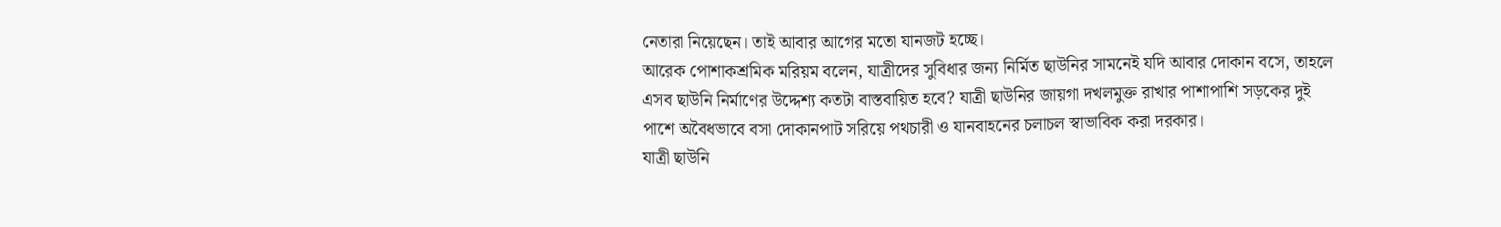নেতারা নিয়েছেন। তাই আবার আগের মতো যানজট হচ্ছে।
আরেক পোশাকশ্রমিক মরিয়ম বলেন, যাত্রীদের সুবিধার জন্য নির্মিত ছাউনির সামনেই যদি আবার দোকান বসে, তাহলে এসব ছাউনি নির্মাণের উদ্দেশ্য কতটা বাস্তবায়িত হবে? যাত্রী ছাউনির জায়গা দখলমুক্ত রাখার পাশাপাশি সড়কের দুই পাশে অবৈধভাবে বসা দোকানপাট সরিয়ে পথচারী ও যানবাহনের চলাচল স্বাভাবিক করা দরকার।
যাত্রী ছাউনি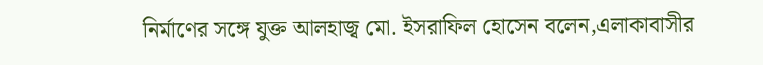নির্মাণের সঙ্গে যুক্ত আলহাজ্ব মো. ইসরাফিল হোসেন বলেন,এলাকাবাসীর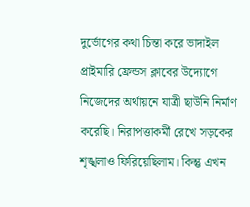দুর্ভোগের কথা চিন্তা করে ভাদাইল প্রাইমারি ফ্রেন্ডস ক্লাবের উদ্যোগে নিজেদের অর্থায়নে যাত্রী ছাউনি নির্মাণ করেছি। নিরাপত্তাকর্মী রেখে সড়কের শৃঙ্খলাও ফিরিয়েছিলাম। কিন্তু এখন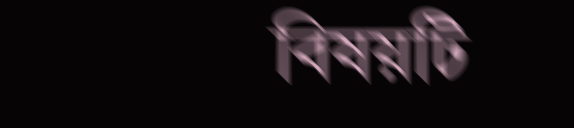বিষয়টি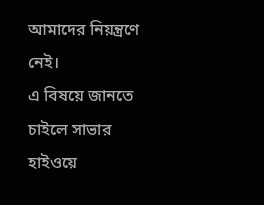আমাদের নিয়ন্ত্রণে নেই।
এ বিষয়ে জানতে চাইলে সাভার হাইওয়ে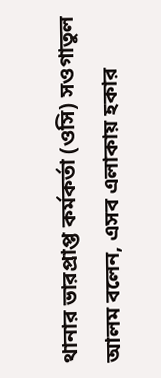থানার ভারপ্রাপ্ত কর্মকর্তা (ওসি) সওগাতুল আলম বলেন, এসব এলাকায় হকার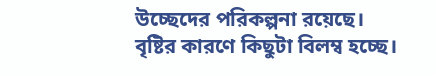উচ্ছেদের পরিকল্পনা রয়েছে। বৃষ্টির কারণে কিছুটা বিলম্ব হচ্ছে।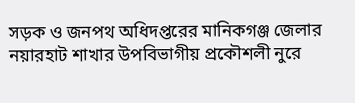সড়ক ও জনপথ অধিদপ্তরের মানিকগঞ্জ জেলার নয়ারহাট শাখার উপবিভাগীয় প্রকৌশলী নুরে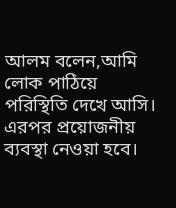আলম বলেন,আমি লোক পাঠিয়ে পরিস্থিতি দেখে আসি। এরপর প্রয়োজনীয় ব্যবস্থা নেওয়া হবে।